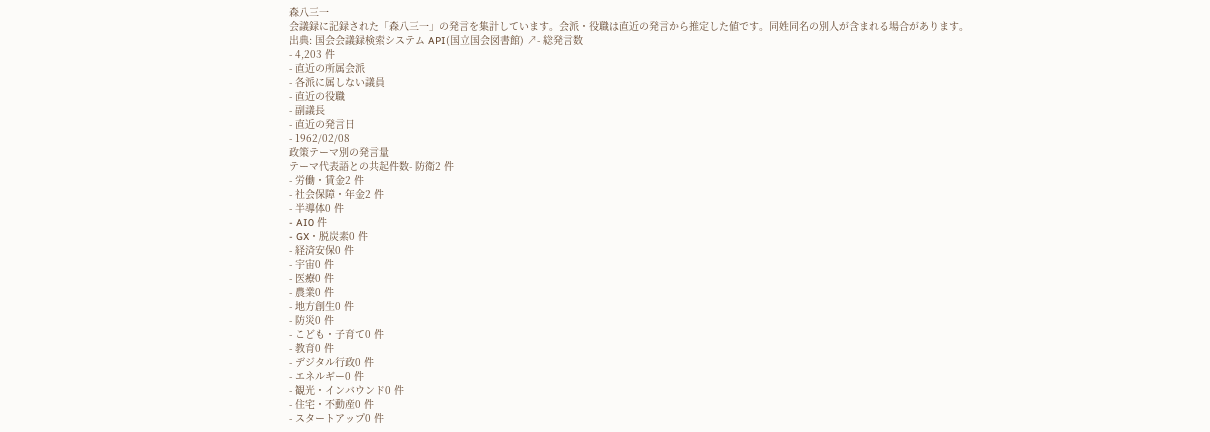森八三一
会議録に記録された「森八三一」の発言を集計しています。会派・役職は直近の発言から推定した値です。同姓同名の別人が含まれる場合があります。
出典: 国会会議録検索システム API(国立国会図書館) ↗- 総発言数
- 4,203 件
- 直近の所属会派
- 各派に属しない議員
- 直近の役職
- 副議長
- 直近の発言日
- 1962/02/08
政策テーマ別の発言量
テーマ代表語との共起件数- 防衛2 件
- 労働・賃金2 件
- 社会保障・年金2 件
- 半導体0 件
- AI0 件
- GX・脱炭素0 件
- 経済安保0 件
- 宇宙0 件
- 医療0 件
- 農業0 件
- 地方創生0 件
- 防災0 件
- こども・子育て0 件
- 教育0 件
- デジタル行政0 件
- エネルギー0 件
- 観光・インバウンド0 件
- 住宅・不動産0 件
- スタートアップ0 件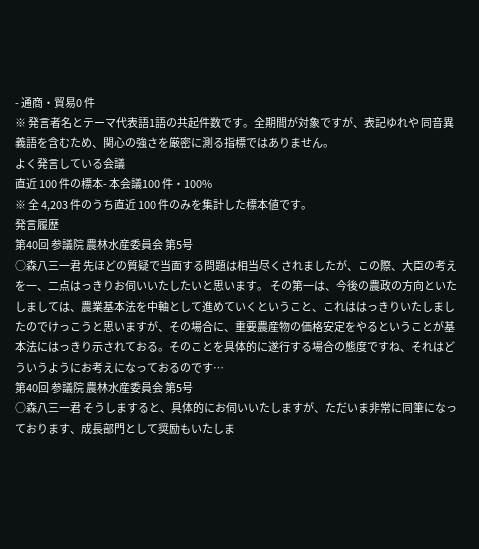- 通商・貿易0 件
※ 発言者名とテーマ代表語1語の共起件数です。全期間が対象ですが、表記ゆれや 同音異義語を含むため、関心の強さを厳密に測る指標ではありません。
よく発言している会議
直近 100 件の標本- 本会議100 件・100%
※ 全 4,203 件のうち直近 100 件のみを集計した標本値です。
発言履歴
第40回 参議院 農林水産委員会 第5号
○森八三一君 先ほどの質疑で当面する問題は相当尽くされましたが、この際、大臣の考えを一、二点はっきりお伺いいたしたいと思います。 その第一は、今後の農政の方向といたしましては、農業基本法を中軸として進めていくということ、これははっきりいたしましたのでけっこうと思いますが、その場合に、重要農産物の価格安定をやるということが基本法にはっきり示されておる。そのことを具体的に遂行する場合の態度ですね、それはどういうようにお考えになっておるのです…
第40回 参議院 農林水産委員会 第5号
○森八三一君 そうしますると、具体的にお伺いいたしますが、ただいま非常に同筆になっております、成長部門として奨励もいたしま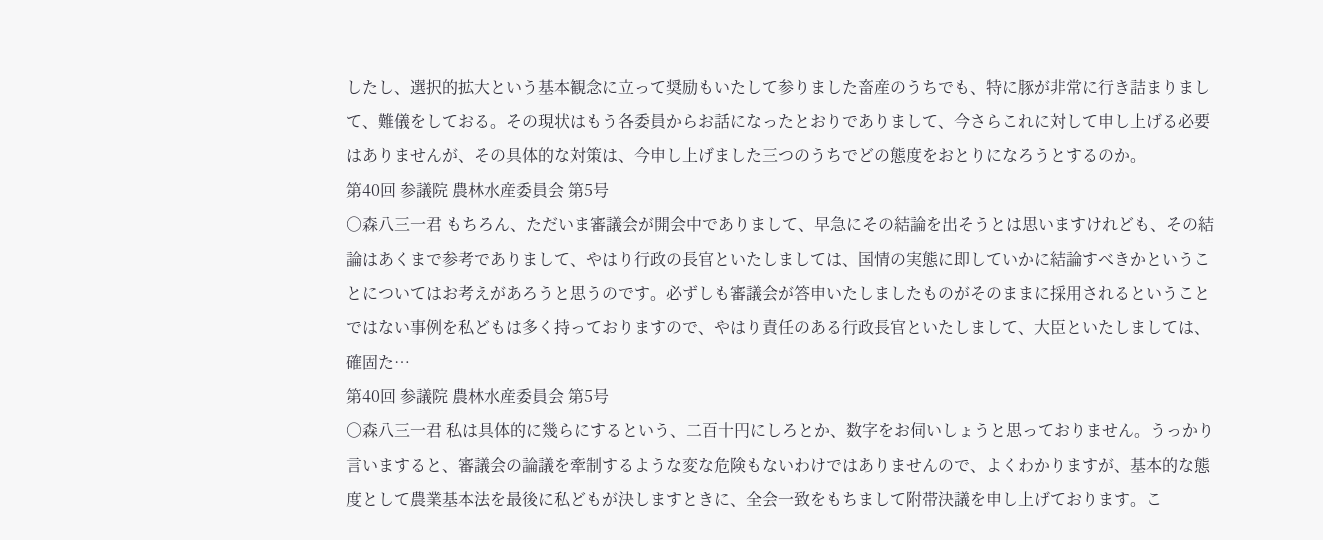したし、選択的拡大という基本観念に立って奨励もいたして参りました畜産のうちでも、特に豚が非常に行き詰まりまして、難儀をしておる。その現状はもう各委員からお話になったとおりでありまして、今さらこれに対して申し上げる必要はありませんが、その具体的な対策は、今申し上げました三つのうちでどの態度をおとりになろうとするのか。
第40回 参議院 農林水産委員会 第5号
○森八三一君 もちろん、ただいま審議会が開会中でありまして、早急にその結論を出そうとは思いますけれども、その結論はあくまで参考でありまして、やはり行政の長官といたしましては、国情の実態に即していかに結論すべきかということについてはお考えがあろうと思うのです。必ずしも審議会が答申いたしましたものがそのままに採用されるということではない事例を私どもは多く持っておりますので、やはり責任のある行政長官といたしまして、大臣といたしましては、確固た…
第40回 参議院 農林水産委員会 第5号
○森八三一君 私は具体的に幾らにするという、二百十円にしろとか、数字をお伺いしょうと思っておりません。うっかり言いますると、審議会の論議を牽制するような変な危険もないわけではありませんので、よくわかりますが、基本的な態度として農業基本法を最後に私どもが決しますときに、全会一致をもちまして附帯決議を申し上げております。こ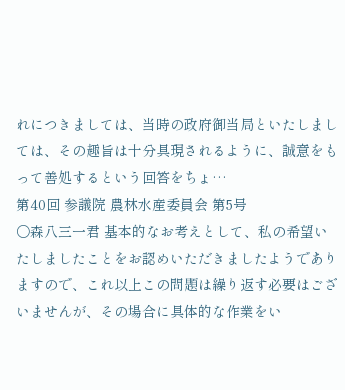れにつきましては、当時の政府御当局といたしましては、その趣旨は十分具現されるように、誠意をもって善処するという回答をちょ…
第40回 参議院 農林水産委員会 第5号
○森八三一君 基本的なお考えとして、私の希望いたしましたことをお認めいただきましたようでありますので、これ以上この問題は繰り返す必要はございませんが、その場合に具体的な作業をい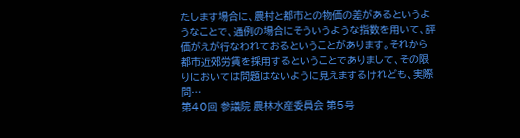たします場合に、農村と都市との物価の差があるというようなことで、通例の場合にそういうような指数を用いて、評価がえが行なわれておるということがあります。それから都市近郊労賃を採用するということでありまして、その限りにおいては問題はないように見えまするけれども、実際問…
第40回 参議院 農林水産委員会 第5号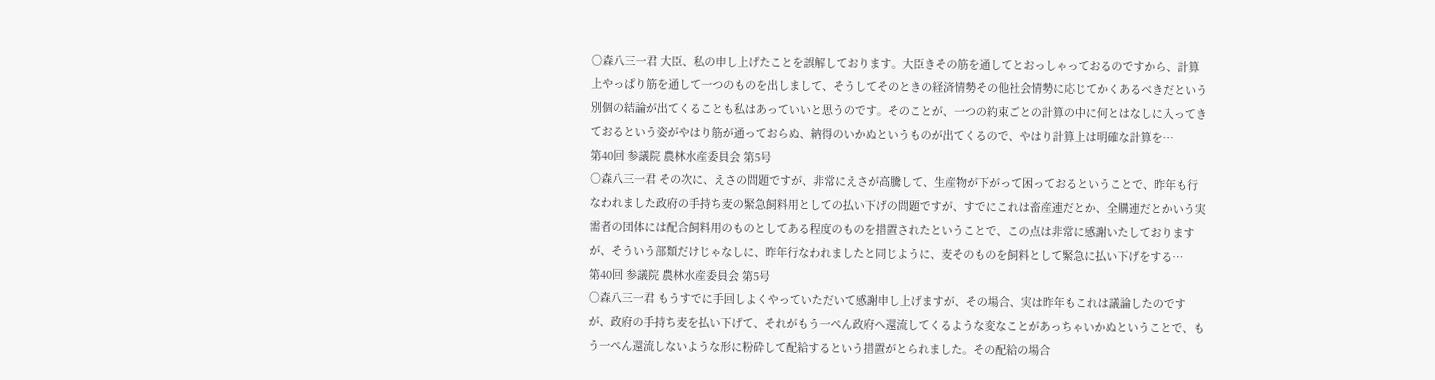○森八三一君 大臣、私の申し上げたことを誤解しております。大臣きその筋を通してとおっしゃっておるのですから、計算上やっぱり筋を通して一つのものを出しまして、そうしてそのときの経済情勢その他社会情勢に応じてかくあるべきだという別個の結論が出てくることも私はあっていいと思うのです。そのことが、一つの約束ごとの計算の中に何とはなしに入ってきておるという姿がやはり筋が通っておらぬ、納得のいかぬというものが出てくるので、やはり計算上は明確な計算を…
第40回 参議院 農林水産委員会 第5号
○森八三一君 その次に、えさの問題ですが、非常にえさが高騰して、生産物が下がって困っておるということで、昨年も行なわれました政府の手持ち麦の緊急飼料用としての払い下げの問題ですが、すでにこれは畜産連だとか、全購連だとかいう実需者の団体には配合飼料用のものとしてある程度のものを措置されたということで、この点は非常に感謝いたしておりますが、そういう部類だけじゃなしに、昨年行なわれましたと同じように、麦そのものを飼料として緊急に払い下げをする…
第40回 参議院 農林水産委員会 第5号
○森八三一君 もうすでに手回しよくやっていただいて感謝申し上げますが、その場合、実は昨年もこれは議論したのですが、政府の手持ち麦を払い下げて、それがもう一ぺん政府へ還流してくるような変なことがあっちゃいかぬということで、もう一ぺん還流しないような形に粉砕して配給するという措置がとられました。その配給の場合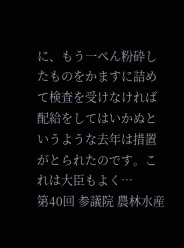に、もう一ぺん粉砕したものをかますに詰めて検査を受けなければ配給をしてはいかぬというような去年は措置がとられたのです。これは大臣もよく…
第40回 参議院 農林水産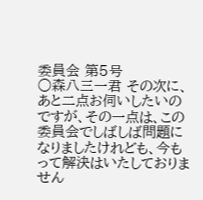委員会 第5号
○森八三一君 その次に、あと二点お伺いしたいのですが、その一点は、この委員会でしばしば問題になりましたけれども、今もって解決はいたしておりません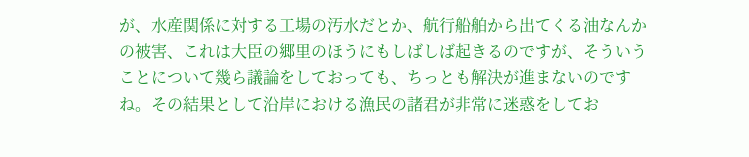が、水産関係に対する工場の汚水だとか、航行船舶から出てくる油なんかの被害、これは大臣の郷里のほうにもしばしば起きるのですが、そういうことについて幾ら議論をしておっても、ちっとも解決が進まないのですね。その結果として沿岸における漁民の諸君が非常に迷惑をしてお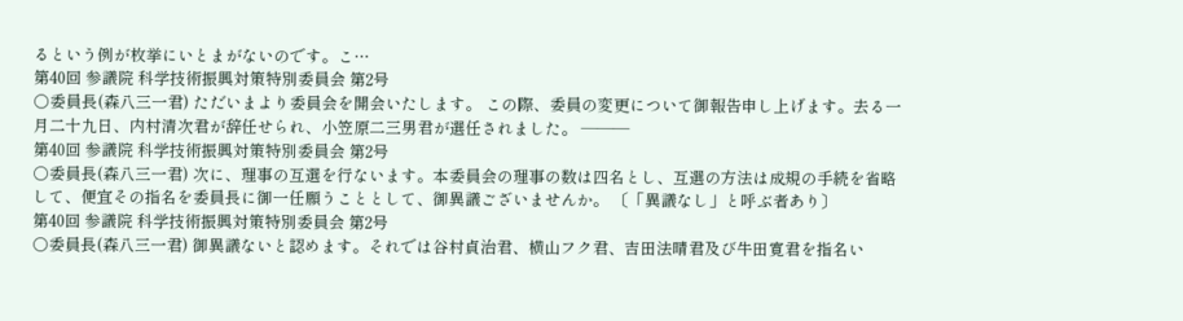るという例が枚挙にいとまがないのです。こ…
第40回 参議院 科学技術振興対策特別委員会 第2号
○委員長(森八三一君) ただいまより委員会を開会いたします。 この際、委員の変更について御報告申し上げます。去る一月二十九日、内村清次君が辞任せられ、小笠原二三男君が選任されました。 ———
第40回 参議院 科学技術振興対策特別委員会 第2号
○委員長(森八三一君) 次に、理事の互選を行ないます。本委員会の理事の数は四名とし、互選の方法は成規の手続を省略して、便宜その指名を委員長に御一任願うこととして、御異議ございませんか。 〔「異議なし」と呼ぶ者あり〕
第40回 参議院 科学技術振興対策特別委員会 第2号
○委員長(森八三一君) 御異議ないと認めます。それでは谷村貞治君、横山フク君、吉田法晴君及び牛田寛君を指名い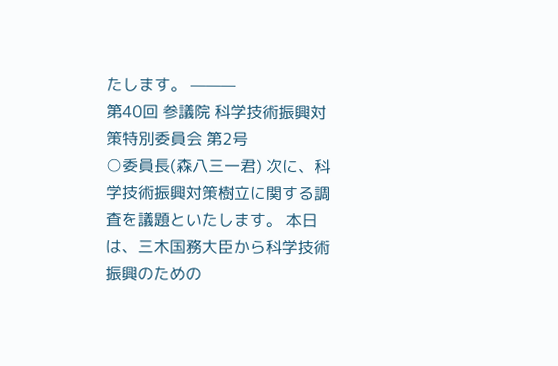たします。 ———
第40回 参議院 科学技術振興対策特別委員会 第2号
○委員長(森八三一君) 次に、科学技術振興対策樹立に関する調査を議題といたします。 本日は、三木国務大臣から科学技術振興のための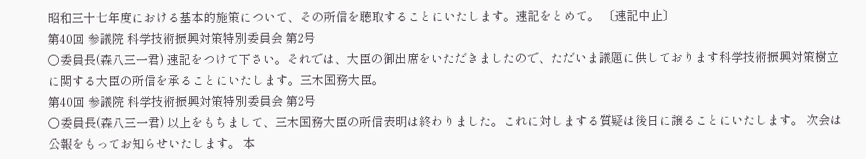昭和三十七年度における基本的施策について、その所信を聴取することにいたします。速記をとめて。 〔速記中止〕
第40回 参議院 科学技術振興対策特別委員会 第2号
○委員長(森八三一君) 速記をつけて下さい。それでは、大臣の御出席をいただきましたので、ただいま議題に供しております科学技術振興対策樹立に関する大臣の所信を承ることにいたします。三木国務大臣。
第40回 参議院 科学技術振興対策特別委員会 第2号
○委員長(森八三一君) 以上をもちまして、三木国務大臣の所信表明は終わりました。これに対しまする質疑は後日に譲ることにいたします。 次会は公報をもってお知らせいたします。 本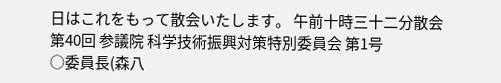日はこれをもって散会いたします。 午前十時三十二分散会
第40回 参議院 科学技術振興対策特別委員会 第1号
○委員長(森八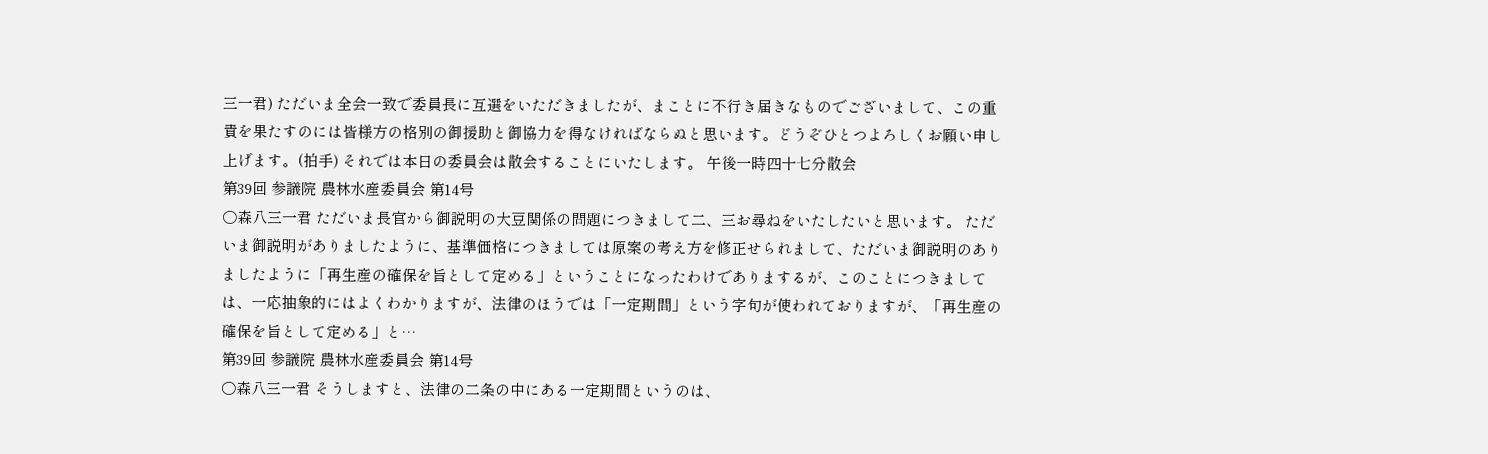三一君) ただいま全会一致で委員長に互選をいただきましたが、まことに不行き届きなものでございまして、この重責を果たすのには皆様方の格別の御援助と御協力を得なければならぬと思います。どうぞひとつよろしくお願い申し上げます。(拍手) それでは本日の委員会は散会することにいたします。 午後一時四十七分散会
第39回 参議院 農林水産委員会 第14号
○森八三一君 ただいま長官から御説明の大豆関係の問題につきまして二、三お尋ねをいたしたいと思います。 ただいま御説明がありましたように、基準価格につきましては原案の考え方を修正せられまして、ただいま御説明のありましたように「再生産の確保を旨として定める」ということになったわけでありまするが、このことにつきましては、一応抽象的にはよくわかりますが、法律のほうでは「一定期間」という字句が使われておりますが、「再生産の確保を旨として定める」と…
第39回 参議院 農林水産委員会 第14号
○森八三一君 そうしますと、法律の二条の中にある一定期間というのは、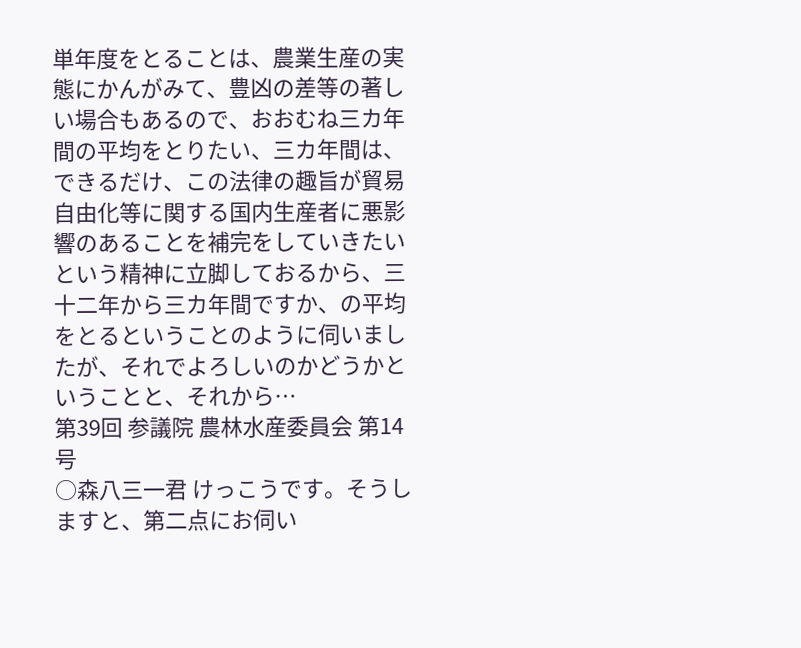単年度をとることは、農業生産の実態にかんがみて、豊凶の差等の著しい場合もあるので、おおむね三カ年間の平均をとりたい、三カ年間は、できるだけ、この法律の趣旨が貿易自由化等に関する国内生産者に悪影響のあることを補完をしていきたいという精神に立脚しておるから、三十二年から三カ年間ですか、の平均をとるということのように伺いましたが、それでよろしいのかどうかということと、それから…
第39回 参議院 農林水産委員会 第14号
○森八三一君 けっこうです。そうしますと、第二点にお伺い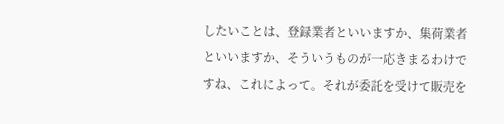したいことは、登録業者といいますか、集荷業者といいますか、そういうものが一応きまるわけですね、これによって。それが委託を受けて販売を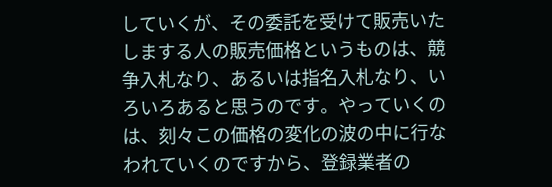していくが、その委託を受けて販売いたしまする人の販売価格というものは、競争入札なり、あるいは指名入札なり、いろいろあると思うのです。やっていくのは、刻々この価格の変化の波の中に行なわれていくのですから、登録業者の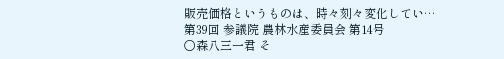販売価格というものは、時々刻々変化してい…
第39回 参議院 農林水産委員会 第14号
○森八三一君 そ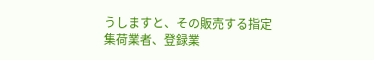うしますと、その販売する指定集荷業者、登録業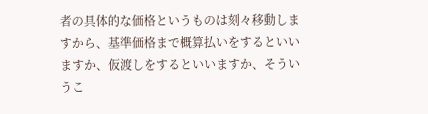者の具体的な価格というものは刻々移動しますから、基準価格まで概算払いをするといいますか、仮渡しをするといいますか、そういうこ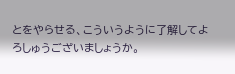とをやらせる、こういうように了解してよろしゅうございましょうか。